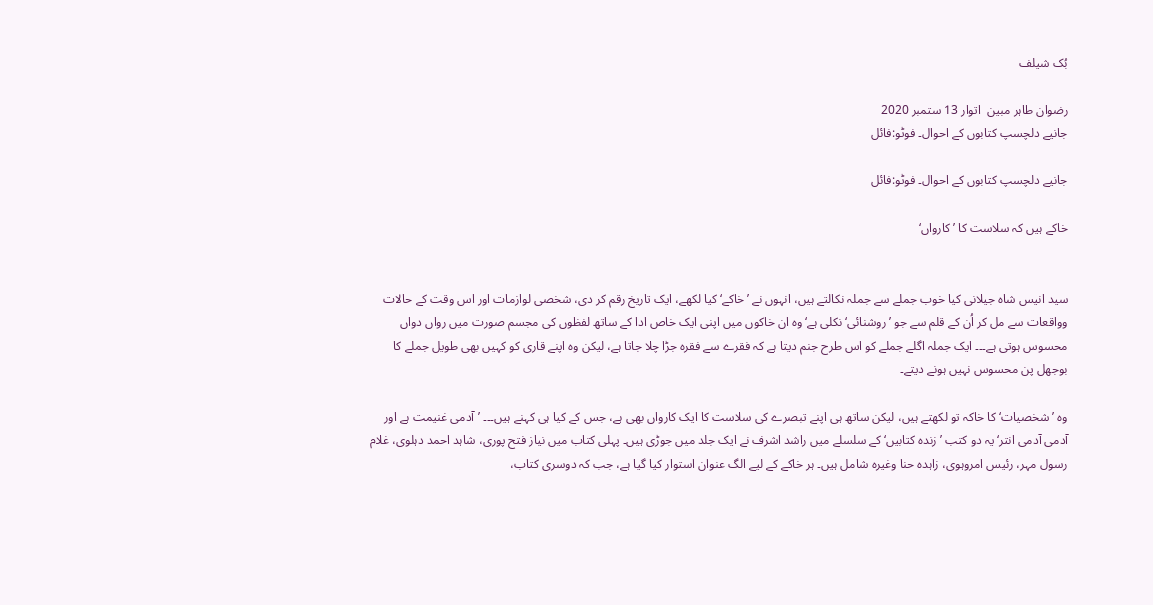بُک شیلف

رضوان طاہر مبین  اتوار 13 ستمبر 2020
جانیے دلچسپ کتابوں کے احوال۔ فوٹو:فائل

جانیے دلچسپ کتابوں کے احوال۔ فوٹو:فائل

خاکے ہیں کہ سلاست کا ’کارواں‘


سید انیس شاہ جیلانی کیا خوب جملے سے جملہ نکالتے ہیں، انہوں نے ’خاکے‘ کیا لکھے، ایک تاریخ رقم کر دی، شخصی لوازمات اور اس وقت کے حالات وواقعات سے مل کر اُن کے قلم سے جو ’روشنائی‘ نکلی ہے‘ وہ ان خاکوں میں اپنی ایک خاص ادا کے ساتھ لفظوں کی مجسم صورت میں رواں دواں محسوس ہوتی ہے۔۔۔ ایک جملہ اگلے جملے کو اس طرح جنم دیتا ہے کہ فقرے سے فقرہ جڑا چلا جاتا ہے، لیکن وہ اپنے قاری کو کہیں بھی طویل جملے کا بوجھل پن محسوس نہیں ہونے دیتے۔

وہ ’شخصیات‘ کا خاکہ تو لکھتے ہیں، لیکن ساتھ ہی اپنے تبصرے کی سلاست کا ایک کارواں بھی ہے، جس کے کیا ہی کہنے ہیں۔۔۔ ’آدمی غنیمت ہے اور آدمی آدمی انتر‘ یہ دو کتب ’زندہ کتابیں‘ کے سلسلے میں راشد اشرف نے ایک جلد میں جوڑی ہیں۔ پہلی کتاب میں نیاز فتح پوری، شاہد احمد دہلوی، غلام رسول مہر، رئیس امروہوی، زاہدہ حنا وغیرہ شامل ہیں۔ ہر خاکے کے لیے الگ عنوان استوار کیا گیا ہے، جب کہ دوسری کتاب،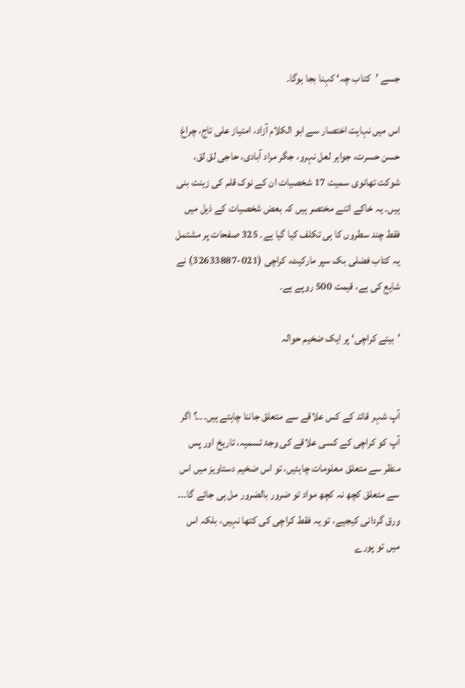جسے ’کتاب چہ‘ کہنا بجا ہوگا۔

اس میں نہایت اختصار سے ابو الکلام آزاد، امتیاز علی تاج، چراغ حسن حسرت، جواہر لعل نہرو، جگر مراد آبادی، حاجی لق لق، شوکت تھانوی سمیت 17 شخصیات ان کے نوک قلم کی زینت بنی ہیں۔ یہ خاکے اتنے مختصر ہیں کہ بعض شخصیات کے ذیل میں فقط چند سطروں کا ہی تکلف کیا گیا ہے۔ 325 صفحات پر مشتمل یہ کتاب فضلی بک سپر مارکیٹ، کراچی (021-32633887) نے شایع کی ہے، قیمت 500 روپے ہے۔

’بیتے کراچی‘ پر ایک ضخیم حوالہ


آپ شہر قائد کے کس علاقے سے متعلق جاننا چاہتے ہیں۔۔۔؟ اگر آپ کو کراچی کے کسی علاقے کی وجۂ تسمیہ، تاریخ اور پس منظر سے متعلق معلومات چاہئیں، تو اس ضخیم دستاویز میں اس سے متعلق کچھ نہ کچھ مواد تو ضرور بالضرور مل ہی جائے گا۔۔۔ ورق گردانی کیجیے، تو یہ فقط کراچی کی کتھا نہیں، بلکہ اس میں تو پورے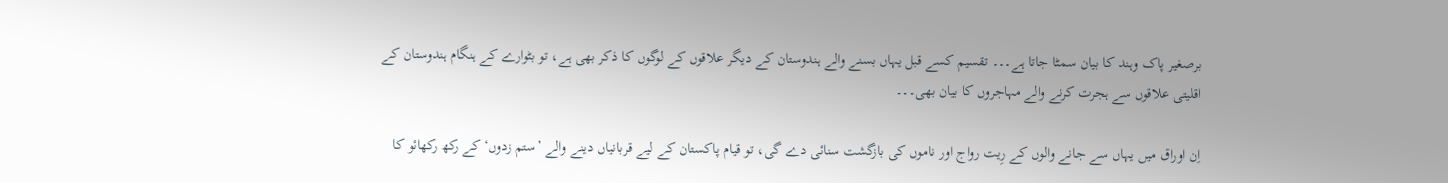برصغیر پاک وہند کا بیان سمٹا جاتا ہے۔۔۔ تقسیم کسے قبل یہاں بسنے والے ہندوستان کے دیگر علاقوں کے لوگوں کا ذکر بھی ہے، تو بٹوارے کے ہنگام ہندوستان کے اقلیتی علاقوں سے ہجرت کرنے والے مہاجروں کا بیان بھی۔۔۔

اِن اوراق میں یہاں سے جانے والوں کے رِیت رواج اور ناموں کی بازگشت سنائی دے گی، تو قیام پاکستان کے لیے قربانیاں دینے والے ’ستم زدوں‘ کے رکھ رکھائو کا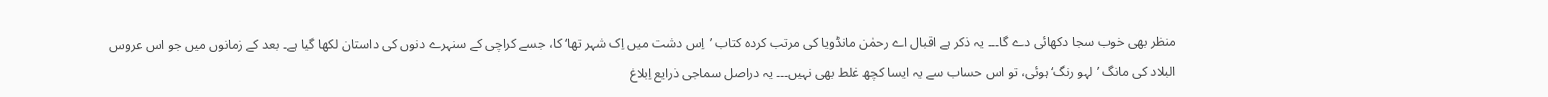منظر بھی خوب سجا دکھائی دے گا۔۔۔ یہ ذکر ہے اقبال اے رحمٰن مانڈویا کی مرتب کردہ کتاب ’اِس دشت میں اِک شہر تھا‘ کا، جسے کراچی کے سنہرے دنوں کی داستان لکھا گیا ہے۔ بعد کے زمانوں میں جو اس عروس البلاد کی مانگ ’لہو رنگ‘ ہوئی، تو اس حساب سے یہ ایسا کچھ غلط بھی نہیں۔۔۔ یہ دراصل سماجی ذرایع اِبلاغ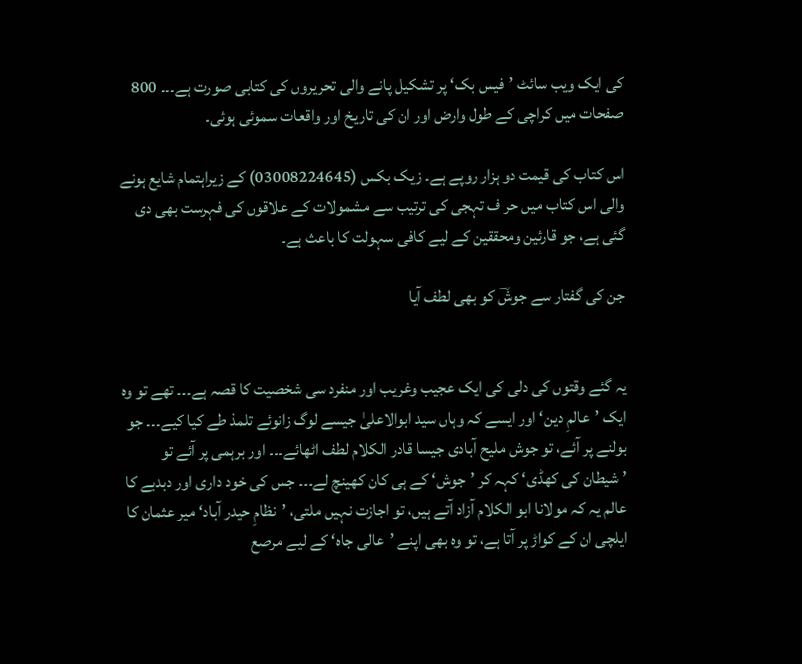کی ایک ویب سائٹ ’فیس بک‘ پر تشکیل پانے والی تحریروں کی کتابی صورت ہے۔۔۔ 800 صفحات میں کراچی کے طول وارض اور ان کی تاریخ اور واقعات سموئی ہوئی۔

اس کتاب کی قیمت دو ہزار روپے ہے۔ زیک بکس (03008224645) کے زیراہتمام شایع ہونے والی اس کتاب میں حر ف تہجی کی ترتیب سے مشمولات کے علاقوں کی فہرست بھی دی گئی ہے، جو قارئین ومحققین کے لیے کافی سہولت کا باعث ہے۔

جن کی گفتار سے جوشؔ کو بھی لطف آیا


یہ گئے وقتوں کی دلی کی ایک عجیب وغریب اور منفرد سی شخصیت کا قصہ ہے۔۔۔ تھے تو وہ ایک ’عالمِ دین‘ اور ایسے کہ وہاں سید ابوالاعلیٰ جیسے لوگ زانوئے تلمذ طے کیا کیے۔۔۔ جو بولنے پر آئے، تو جوش ملیح آبادی جیسا قادر الکلام لطف اٹھائے۔۔۔ اور برہمی پر آئے تو ’شیطان کی کھڈی‘ کہہ کر ’جوش‘ کے ہی کان کھینچ لے۔۔۔ جس کی خود داری اور دبدبے کا عالم یہ کہ مولانا ابو الکلام آزاد آتے ہیں، تو اجازت نہیں ملتی، ’نظامِ حیدر آباد‘ میر عثمان کا ایلچی ان کے کواڑ پر آتا ہے، تو وہ بھی اپنے ’عالی جاہ‘ کے لیے مرصع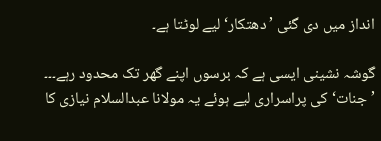انداز میں دی گئی ’دھتکار‘ لیے لوٹتا ہے۔

گوشہ نشینی ایسی ہے کہ برسوں اپنے گھر تک محدود رہے۔۔۔ ’جنات‘ کی پراسراری لیے ہوئے یہ مولانا عبدالسلام نیازی کا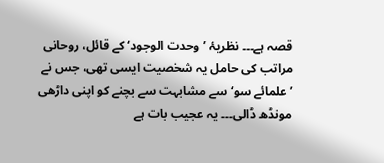قصہ ہے۔۔۔ نظریۂ ’وحدت الوجود‘ کے قائل، روحانی مراتب کی حامل یہ شخصیت ایسی تھی، جس نے ’علمائے سو‘ سے مشابہت سے بچنے کو اپنی داڑھی مونڈھ ڈالی۔۔۔ یہ عجیب بات ہے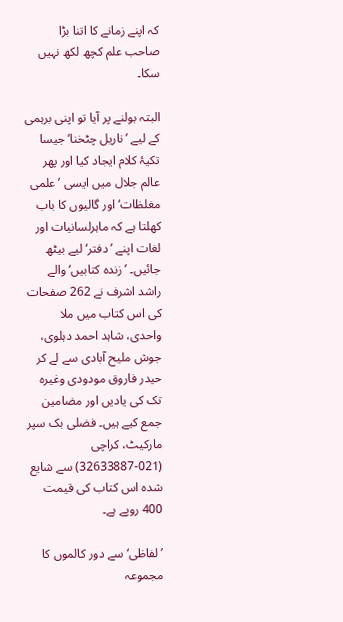کہ اپنے زمانے کا اتنا بڑا صاحب علم کچھ لکھ نہیں سکا۔

البتہ بولنے پر آیا تو اپنی برہمی کے لیے ’ناریل چٹخنا‘ جیسا تکیۂ کلام ایجاد کیا اور پھر عالم جلال میں ایسی ’علمی مغلظات‘ اور گالیوں کا باب کھلتا ہے کہ ماہرلسانیات اور لغات اپنے ’دفتر‘ لیے بیٹھ جائیں۔ ’زندہ کتابیں‘ والے راشد اشرف نے 262 صفحات کی اس کتاب میں ملا واحدی، شاہد احمد دہلوی، جوش ملیح آبادی سے لے کر حیدر فاروق مودودی وغیرہ تک کی یادیں اور مضامین جمع کیے ہیں۔ فضلی بک سپر مارکیٹ، کراچی (021-32633887) سے شایع شدہ اس کتاب کی قیمت 400 روپے ہے۔

’لفاظی‘ سے دور کالموں کا مجموعہ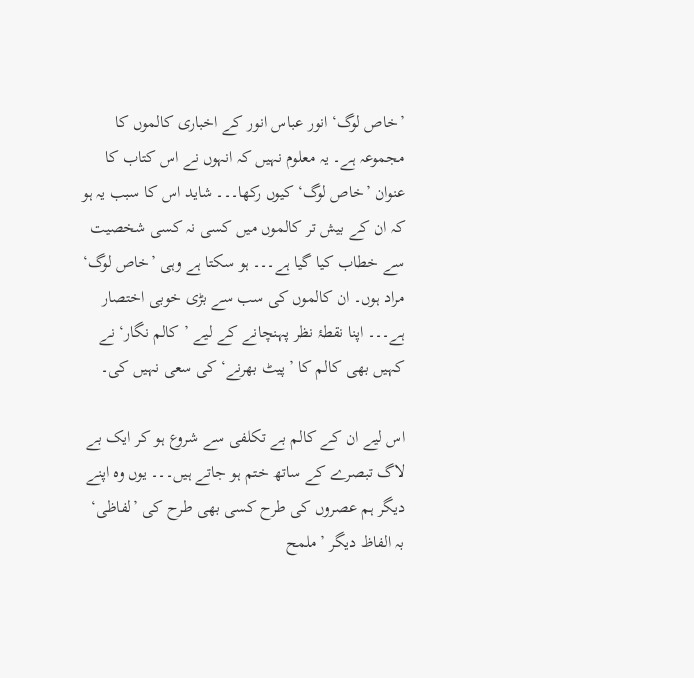’خاص لوگ‘ انور عباس انور کے اخباری کالموں کا مجموعہ ہے۔ یہ معلوم نہیں کہ انہوں نے اس کتاب کا عنوان ’خاص لوگ‘ کیوں رکھا۔۔۔ شاید اس کا سبب یہ ہو کہ ان کے بیش تر کالموں میں کسی نہ کسی شخصیت سے خطاب کیا گیا ہے۔۔۔ ہو سکتا ہے وہی ’خاص لوگ‘ مراد ہوں۔ ان کالموں کی سب سے بڑی خوبی اختصار ہے۔۔۔ اپنا نقطۂ نظر پہنچانے کے لیے ’کالم نگار‘ نے کہیں بھی کالم کا ’پیٹ بھرنے‘ کی سعی نہیں کی۔

اس لیے ان کے کالم بے تکلفی سے شروع ہو کر ایک بے لاگ تبصرے کے ساتھ ختم ہو جاتے ہیں۔۔۔ یوں وہ اپنے دیگر ہم عصروں کی طرح کسی بھی طرح کی ’لفاظی‘ بہ الفاظ دیگر ’ملمح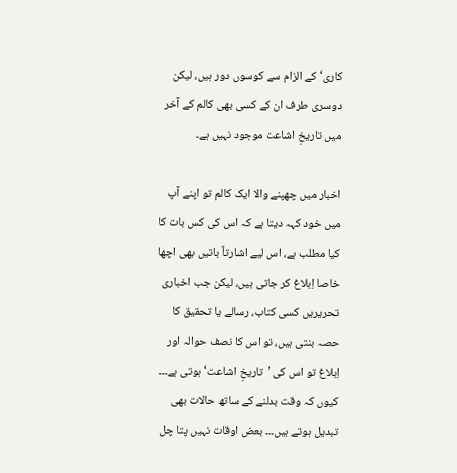کاری‘ کے الزام سے کوسوں دور ہیں، لیکن دوسری طرف ان کے کسی بھی کالم کے آخر میں تاریخِ اشاعت موجود نہیں ہے۔

اخبار میں چھپنے والا ایک کالم تو اپنے آپ میں خود کہہ دیتا ہے کہ اس کی کس بات کا کیا مطلب ہے، اس لیے اشارتاً باتیں بھی اچھا خاصا اِبلاغ کر جاتی ہیں، لیکن جب اخباری تحریریں کسی کتاب، رسالے یا تحقیق کا حصہ بنتی ہیں، تو اس کا نصف حوالہ اور اِبلاغ تو اس کی ’تاریخِ اشاعت‘ ہوتی ہے۔۔۔ کیوں کہ وقت بدلنے کے ساتھ حالات بھی تبدیل ہوتے ہیں۔۔۔ بعض اوقات نہیں پتا چل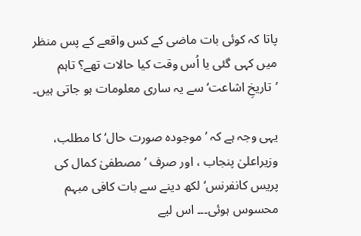پاتا کہ کوئی بات ماضی کے کس واقعے کے پس منظر میں کہی گئی یا اُس وقت کیا حالات تھے؟ تاہم ’تاریخِ اشاعت‘ سے یہ ساری معلومات ہو جاتی ہیں۔

یہی وجہ ہے کہ ’موجودہ صورت حال‘ کا مطلب، وزیراعلیٰ پنجاب ، اور صرف ’مصطفیٰ کمال کی پریس کانفرنس‘ لکھ دینے سے بات کافی مبہم محسوس ہوئی۔۔۔ اس لیے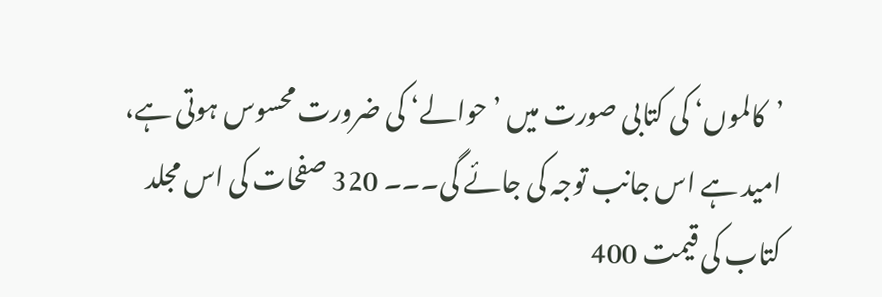’کالموں‘ کی کتابی صورت میں ’حوالے‘ کی ضرورت محسوس ہوتی ہے، امید ہے اس جانب توجہ کی جائے گی۔۔۔ 320 صفحات کی اس مجلد کتاب کی قیمت 400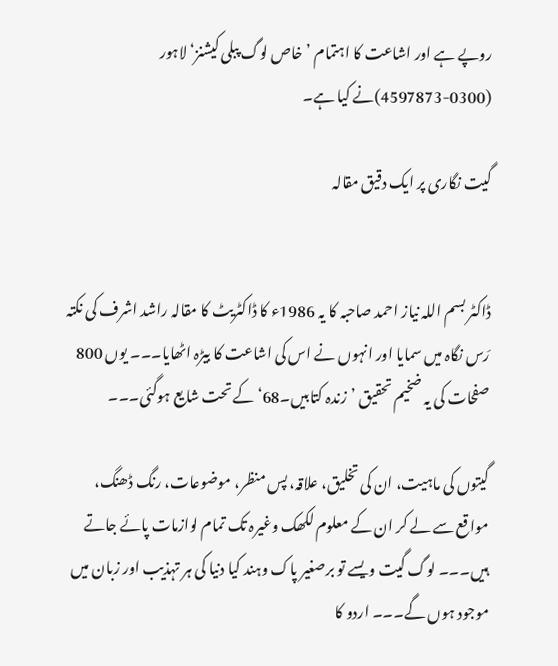روپے ہے اور اشاعت کا اہتمام ’خاص لوگ پبلی کیشنز‘ لاہور (0300-4597873)نے کیا ہے۔

گیت نگاری پر ایک دقیق مقالہ


ڈاکٹر بسم اللہ نیاز احمد صاحبہ کا یہ 1986ء کا ڈاکٹریٹ کا مقالہ راشد اشرف کی نکتہ رَس نگاہ میں سمایا اور انہوں نے اس کی اشاعت کا بیڑہ اٹھایا۔۔۔ یوں 800 صفحات کی یہ ضخیم تحقیق ’زندہ کتابیں۔68‘ کے تحت شایع ہوگئی۔۔۔

گیتوں کی ماہیت، ان کی تخلیق، علاقہ، پس منظر، موضوعات، رنگ ڈھنگ، مواقع سے لے کر ان کے معلوم لکھک وغیرہ تک تمام لوازمات پائے جاتے ہیں۔۔۔ لوگ گیت ویسے تو برصغیر پاک وہند کیا دنیا کی ہر تہذیب اور زبان میں موجود ہوں گے۔۔۔ اردو کا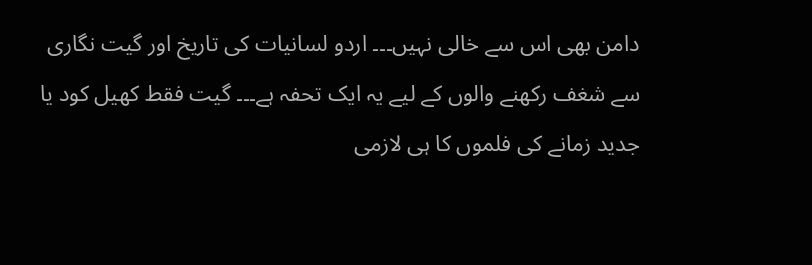دامن بھی اس سے خالی نہیں۔۔۔ اردو لسانیات کی تاریخ اور گیت نگاری سے شغف رکھنے والوں کے لیے یہ ایک تحفہ ہے۔۔۔ گیت فقط کھیل کود یا جدید زمانے کی فلموں کا ہی لازمی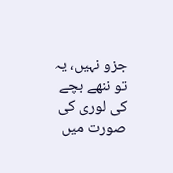جزو نہیں، یہ تو ننھے بچے کی لوری کی صورت میں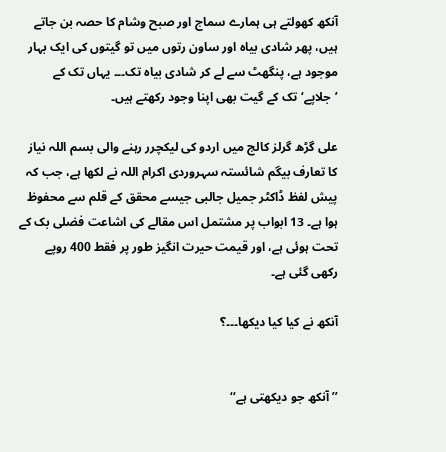آنکھ کھولتے ہی ہمارے سماج اور صبح وشام کا حصہ بن جاتے ہیں، پھر شادی بیاہ اور ساون رتوں میں تو گیتوں کی ایک بہار موجود ہے، پنگھٹ سے لے کر شادی بیاہ تک۔۔۔ یہاں تک کے ’جلاپے‘ تک کے گیت بھی اپنا وجود رکھتے ہیں۔

علی گڑھ گرلز کالج میں اردو کی لیکچرر رہنے والی بسم اللہ نیاز کا تعارف بیگم شائستہ سہروردی اکرام اللہ نے لکھا ہے، جب کہ پیش لفظ ڈاکٹر جمیل جالبی جیسے محقق کے قلم سے محفوظ ہوا ہے۔ 13 ابواب پر مشتمل اس مقالے کی اشاعت فضلی بک کے تحت ہوئی ہے، اور قیمت حیرت انگیز طور پر فقط 400 روپے رکھی گئی ہے۔

آنکھ نے کیا کیا دیکھا۔۔۔؟


’’آنکھ جو دیکھتی ہے‘‘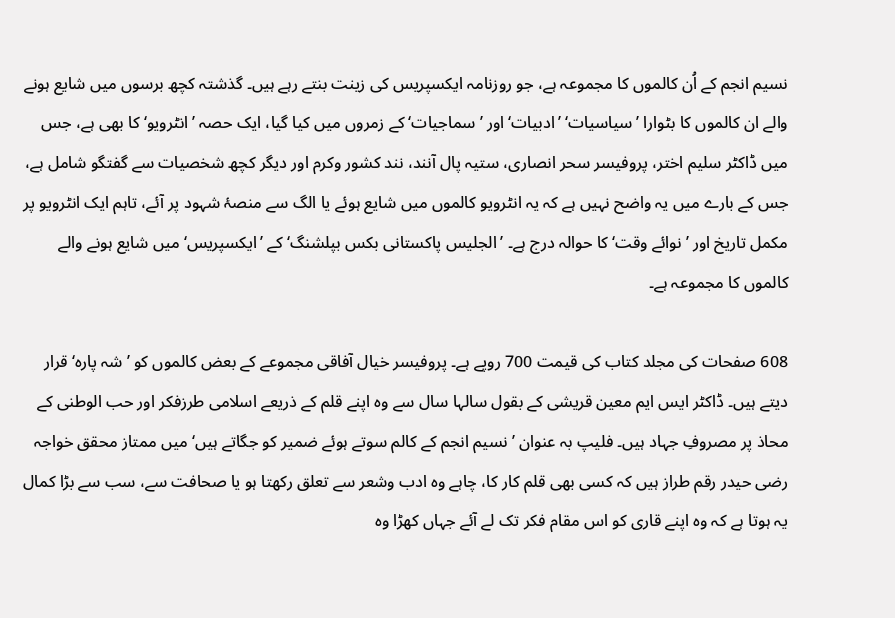نسیم انجم کے اُن کالموں کا مجموعہ ہے، جو روزنامہ ایکسپریس کی زینت بنتے رہے ہیں۔ گذشتہ کچھ برسوں میں شایع ہونے والے ان کالموں کا بٹوارا ’سیاسیات‘ ’ادبیات‘ اور ’سماجیات‘ کے زمروں میں کیا گیا، ایک حصہ ’انٹرویو‘ کا بھی ہے، جس میں ڈاکٹر سلیم اختر، پروفیسر سحر انصاری، ستیہ پال آنند، نند کشور وکرم اور دیگر کچھ شخصیات سے گفتگو شامل ہے، جس کے بارے میں یہ واضح نہیں ہے کہ یہ انٹرویو کالموں میں شایع ہوئے یا الگ سے منصۂ شہود پر آئے، تاہم ایک انٹرویو پر مکمل تاریخ اور ’نوائے وقت‘ کا حوالہ درج ہے۔ ’الجلیس پاکستانی بکس بپلشنگ‘ کے ’ایکسپریس‘ میں شایع ہونے والے کالموں کا مجموعہ ہے۔

608 صفحات کی مجلد کتاب کی قیمت 700 روپے ہے۔ پروفیسر خیال آفاقی مجموعے کے بعض کالموں کو ’شہ پارہ‘ قرار دیتے ہیں۔ ڈاکٹر ایس ایم معین قریشی کے بقول سالہا سال سے وہ اپنے قلم کے ذریعے اسلامی طرزفکر اور حب الوطنی کے محاذ پر مصروفِ جہاد ہیں۔ فلیپ بہ عنوان ’نسیم انجم کے کالم سوتے ہوئے ضمیر کو جگاتے ہیں‘ میں ممتاز محقق خواجہ رضی حیدر رقم طراز ہیں کہ کسی بھی قلم کار کا، چاہے وہ ادب وشعر سے تعلق رکھتا ہو یا صحافت سے، سب سے بڑا کمال یہ ہوتا ہے کہ وہ اپنے قاری کو اس مقام فکر تک لے آئے جہاں کھڑا وہ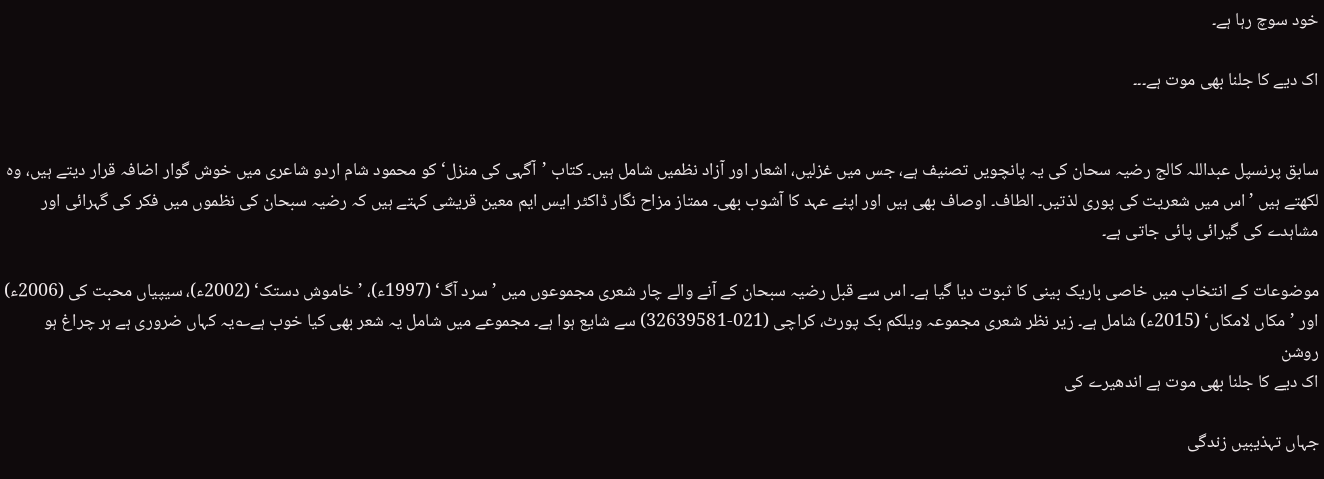خود سوچ رہا ہے۔

اک دیے کا جلنا بھی موت ہے۔۔۔


سابق پرنسپل عبداللہ کالج رضیہ سحان کی یہ پانچویں تصنیف ہے، جس میں غزلیں، اشعار اور آزاد نظمیں شامل ہیں۔ کتاب ’آگہی کی منزل‘ کو محمود شام اردو شاعری میں خوش گوار اضافہ قرار دیتے ہیں، وہ لکھتے ہیں ’اس میں شعریت کی پوری لذتیں۔ الطاف۔ اوصاف بھی ہیں اور اپنے عہد کا آشوب بھی۔ ممتاز مزاح نگار ڈاکٹر ایس ایم معین قریشی کہتے ہیں کہ رضیہ سبحان کی نظموں میں فکر کی گہرائی اور مشاہدے کی گیرائی پائی جاتی ہے۔

موضوعات کے انتخاب میں خاصی باریک بینی کا ثبوت دیا گیا ہے۔ اس سے قبل رضیہ سبحان کے آنے والے چار شعری مجموعوں میں ’سرد آگ‘ (1997ء)، ’خاموش دستک‘ (2002ء)، سیپیاں محبت کی (2006ء) اور ’مکاں لامکاں‘ (2015ء) شامل ہے۔ زیر نظر شعری مجموعہ ویلکم بک پورٹ، کراچی (021-32639581) سے شایع ہوا ہے۔ مجموعے میں شامل یہ شعر بھی کیا خوب ہے؎یہ کہاں ضروری ہے ہر چراغ ہو روشن
اک دیے کا جلنا بھی موت ہے اندھیرے کی

جہاں تہذیبیں زندگی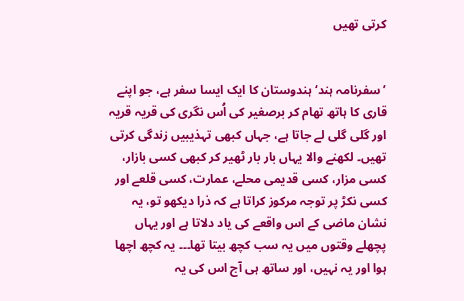کرتی تھیں


’سفرنامہ ہند‘ ہندوستان کا ایک ایسا سفر ہے، جو اپنے قاری کا ہاتھ تھام کر برصغیر کی اُس نگری کی قریہ قریہ اور گلی گلی لے جاتا ہے، جہاں کبھی تہذیبیں زندگی کرتی تھیں۔ لکھنے والا یہاں بار بار ٹھیر کر کبھی کسی بازار، کسی مزار، کسی قدیمی محلے، عمارت، کسی قلعے اور کسی نکڑ پر توجہ مرکوز کراتا ہے کہ ذرا دیکھو تو، یہ نشان ماضی کے اس واقعے کی یاد دلاتا ہے اور یہاں پچھلے وقتوں میں یہ سب کچھ بیتا تھا۔۔۔ یہ کچھ اچھا ہوا اور یہ نہیں، اور ساتھ ہی آج اس کی یہ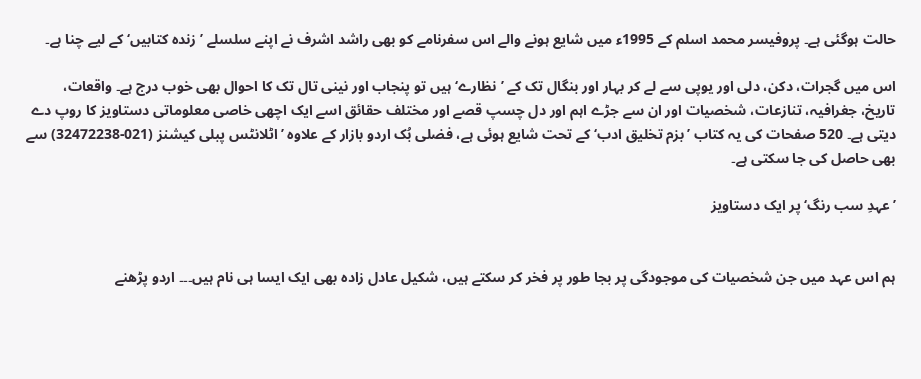حالت ہوگئی ہے۔ پروفیسر محمد اسلم کے 1995ء میں شایع ہونے والے اس سفرنامے کو بھی راشد اشرف نے اپنے سلسلے ’زندہ کتابیں‘ کے لیے چنا ہے۔

اس میں گجرات، دکن، دلی اور یوپی سے لے کر بہار اور بنگال تک کے ’نظارے‘ ہیں تو پنجاب اور نینی تال تک کا احوال بھی خوب درج ہے۔ واقعات، تاریخ، جغرافیہ، تنازعات، شخصیات اور ان سے جڑے اہم اور دل چسپ قصے اور مختلف حقائق اسے ایک اچھی خاصی معلوماتی دستاویز کا روپ دے دیتی ہے۔ 520 صفحات کی یہ کتاب ’بزم تخلیق ادب‘ کے تحت شایع ہوئی ہے، فضلی بُک اردو بازار کے علاوہ ’اٹلانٹس پبلی کیشنز (021-32472238) سے بھی حاصل کی جا سکتی ہے۔

’عہدِ سب رنگ‘ پر ایک دستاویز


ہم اس عہد میں جن شخصیات کی موجودگی پر بجا طور پر فخر کر سکتے ہیں، شکیل عادل زادہ بھی ایک ایسا ہی نام ہیں۔۔۔ اردو پڑھنے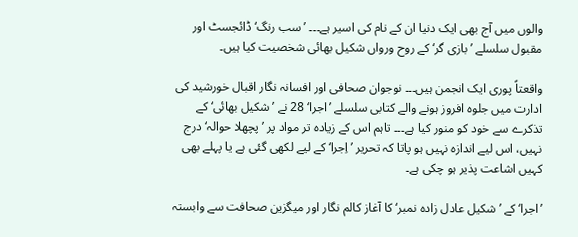والوں میں آج بھی ایک دنیا ان کے نام کی اسیر ہے۔۔۔ ’سب رنگ‘ ڈائجسٹ اور مقبول سلسلے ’بازی گر‘ کے روح ورواں شکیل بھائی شخصیت کیا ہیں۔

واقعتاً پوری ایک انجمن ہیں۔۔۔ نوجوان صحافی اور افسانہ نگار اقبال خورشید کی ادارت میں جلوہ افروز ہونے والے کتابی سلسلے ’اجرا‘ 28 نے ’شکیل بھائی‘ کے تذکرے سے خود کو منور کیا ہے۔۔۔ تاہم اس کے زیادہ تر مواد پر ’پچھلا حوالہ‘ درج نہیں، اس لیے اندازہ نہیں ہو پاتا کہ تحریر ’اِجرا‘ کے لیے لکھی گئی ہے یا پہلے بھی کہیں اشاعت پذیر ہو چکی ہے۔

’اجرا‘ کے ’شکیل عادل زادہ نمبر‘ کا آغاز کالم نگار اور میگزین صحافت سے وابستہ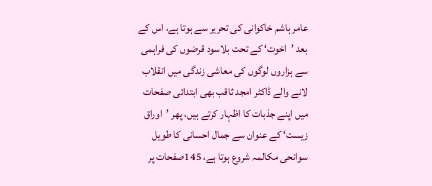عامر ہاشم خاکوانی کی تحریر سے ہوتا ہے، اس کے بعد ’اخوت‘ کے تحت بلاسود قرضوں کی فراہمی سے ہزاروں لوگوں کی معاشی زندگی میں انقلاب لانے والے ڈاکٹر امجد ثاقب بھی ابتدائی صفحات میں اپنے جذبات کا اظہار کرتے ہیں، پھر ’اوراق زیست‘ کے عنوان سے جمال احسانی کا طویل سوانحی مکالمہ شروع ہوتا ہے، 145صفحات پر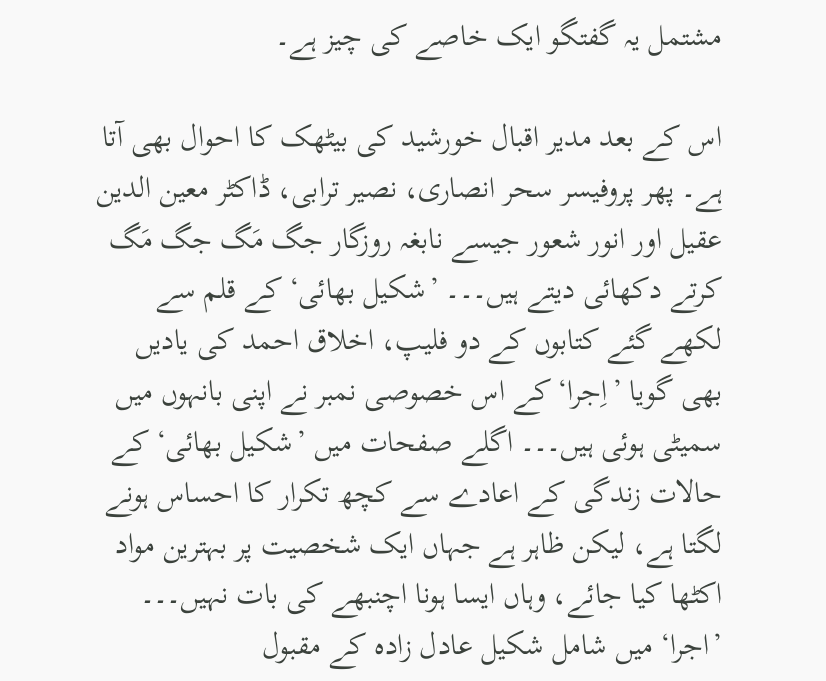مشتمل یہ گفتگو ایک خاصے کی چیز ہے۔

اس کے بعد مدیر اقبال خورشید کی بیٹھک کا احوال بھی آتا ہے۔ پھر پروفیسر سحر انصاری، نصیر ترابی، ڈاکٹر معین الدین عقیل اور انور شعور جیسے نابغہ روزگار جگ مَگ جگ مَگ کرتے دکھائی دیتے ہیں۔۔۔ ’شکیل بھائی‘ کے قلم سے لکھے گئے کتابوں کے دو فلیپ، اخلاق احمد کی یادیں بھی گویا ’اِجرا‘ کے اس خصوصی نمبر نے اپنی بانہوں میں سمیٹی ہوئی ہیں۔۔۔ اگلے صفحات میں ’شکیل بھائی‘ کے حالات زندگی کے اعادے سے کچھ تکرار کا احساس ہونے لگتا ہے، لیکن ظاہر ہے جہاں ایک شخصیت پر بہترین مواد اکٹھا کیا جائے، وہاں ایسا ہونا اچنبھے کی بات نہیں۔۔۔ ’اجرا‘ میں شامل شکیل عادل زادہ کے مقبول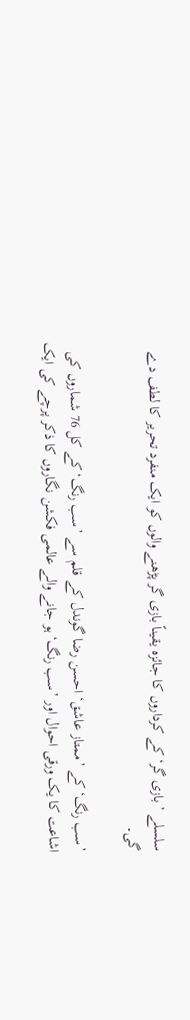سلسلے ’بازی گر‘ کے کرداروں کا جائزہ یقیناً بازی گر پڑھنے والوں کو ایک منفرد تحریر کا لطف دے گی۔

’سب رنگ‘ کے ’ممتاز عاشق‘ احسن رضا گوندل کے قلم سے ’سب رنگ‘ کے کل 76 شماروں کی اشاعت کا یک ورقی احوال اور ’سب رنگ‘ ہو جانے والے عالمی فکشن نگاروں کا ذکر پرچے کی ایک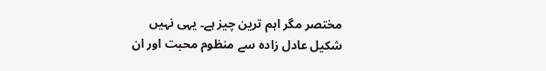مختصر مگر اہم ترین چیز ہے۔ یہی نہیں شکیل عادل زادہ سے منظوم محبت اور ان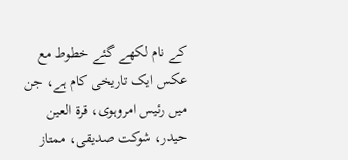کے نام لکھے گئے خطوط مع عکس ایک تاریخی کام ہے، جن میں رئیس امروہوی، قرۃ العین حیدر، شوکت صدیقی، ممتاز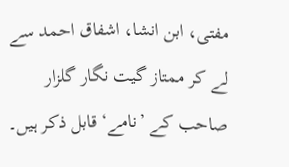مفتی، ابن انشا، اشفاق احمد سے لے کر ممتاز گیت نگار گلزار صاحب کے ’نامے‘ قابل ذکر ہیں۔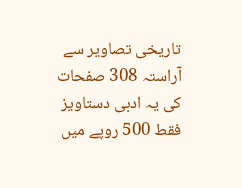تاریخی تصاویر سے آراستہ 308 صفحات کی یہ ادبی دستاویز فقط 500 روپے میں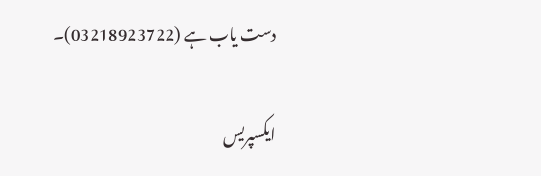دست یاب ہے (03218923722)۔

ایکسپریس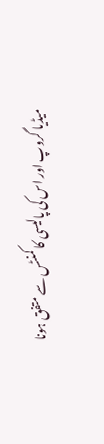میڈیا گروپ اور اس کی پالیسی کا کمنٹس سے متفق ہونا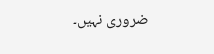ضروری نہیں۔